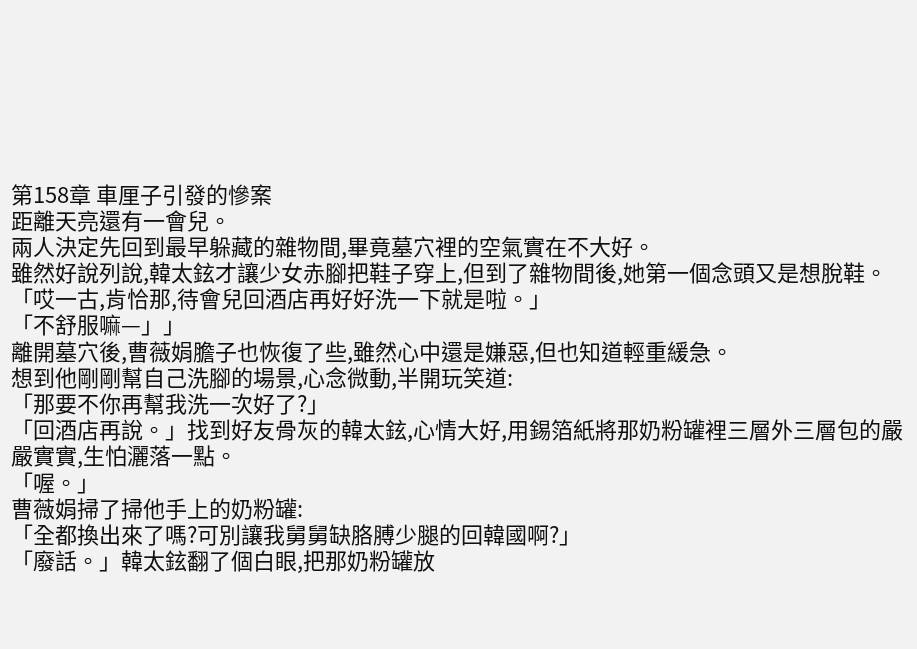第158章 車厘子引發的慘案
距離天亮還有一會兒。
兩人決定先回到最早躲藏的雜物間,畢竟墓穴裡的空氣實在不大好。
雖然好說列說,韓太鉉才讓少女赤腳把鞋子穿上,但到了雜物間後,她第一個念頭又是想脫鞋。
「哎一古,肯恰那,待會兒回酒店再好好洗一下就是啦。」
「不舒服嘛—」」
離開墓穴後,曹薇娟膽子也恢復了些,雖然心中還是嫌惡,但也知道輕重緩急。
想到他剛剛幫自己洗腳的場景,心念微動,半開玩笑道:
「那要不你再幫我洗一次好了?」
「回酒店再說。」找到好友骨灰的韓太鉉,心情大好,用錫箔紙將那奶粉罐裡三層外三層包的嚴嚴實實,生怕灑落一點。
「喔。」
曹薇娟掃了掃他手上的奶粉罐:
「全都換出來了嗎?可別讓我舅舅缺胳膊少腿的回韓國啊?」
「廢話。」韓太鉉翻了個白眼,把那奶粉罐放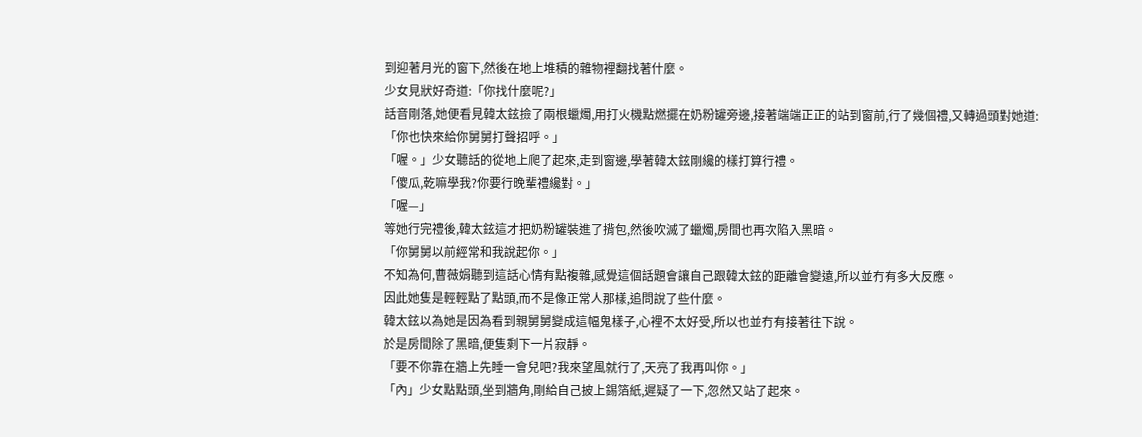到迎著月光的窗下,然後在地上堆積的雜物裡翻找著什麼。
少女見狀好奇道:「你找什麼呢?」
話音剛落,她便看見韓太鉉撿了兩根蠟燭,用打火機點燃擺在奶粉罐旁邊,接著端端正正的站到窗前,行了幾個禮,又轉過頭對她道:
「你也快來給你舅舅打聲招呼。」
「喔。」少女聽話的從地上爬了起來,走到窗邊,學著韓太鉉剛纔的樣打算行禮。
「傻瓜,乾嘛學我?你要行晚輩禮纔對。」
「喔—」
等她行完禮後,韓太鉉這才把奶粉罐裝進了揹包,然後吹滅了蠟燭,房間也再次陷入黑暗。
「你舅舅以前經常和我說起你。」
不知為何,曹薇娟聽到這話心情有點複雜,感覺這個話題會讓自己跟韓太鉉的距離會變遠,所以並冇有多大反應。
因此她隻是輕輕點了點頭,而不是像正常人那樣,追問說了些什麼。
韓太鉉以為她是因為看到親舅舅變成這幅鬼樣子,心裡不太好受,所以也並冇有接著往下說。
於是房間除了黑暗,便隻剩下一片寂靜。
「要不你靠在牆上先睡一會兒吧?我來望風就行了,天亮了我再叫你。」
「內」少女點點頭,坐到牆角,剛給自己披上錫箔紙,遲疑了一下,忽然又站了起來。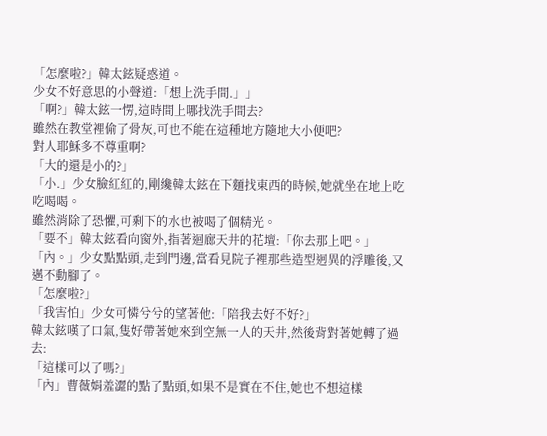「怎麼啦?」韓太鉉疑惑道。
少女不好意思的小聲道:「想上洗手間.」」
「啊?」韓太鉉一愣,這時間上哪找洗手間去?
雖然在教堂裡偷了骨灰,可也不能在這種地方隨地大小便吧?
對人耶穌多不尊重啊?
「大的還是小的?」
「小.」少女臉紅紅的,剛纔韓太鉉在下麵找東西的時候,她就坐在地上吃吃喝喝。
雖然消除了恐懼,可剩下的水也被喝了個精光。
「要不」韓太鉉看向窗外,指著迴廊天井的花壇:「你去那上吧。」
「內。」少女點點頭,走到門邊,當看見院子裡那些造型迥異的浮雕後,又邁不動腳了。
「怎麼啦?」
「我害怕」少女可憐兮兮的望著他:「陪我去好不好?」
韓太鉉嘆了口氣,隻好帶著她來到空無一人的天井,然後背對著她轉了過去:
「這樣可以了嗎?」
「內」曹薇娟羞澀的點了點頭,如果不是實在不住,她也不想這樣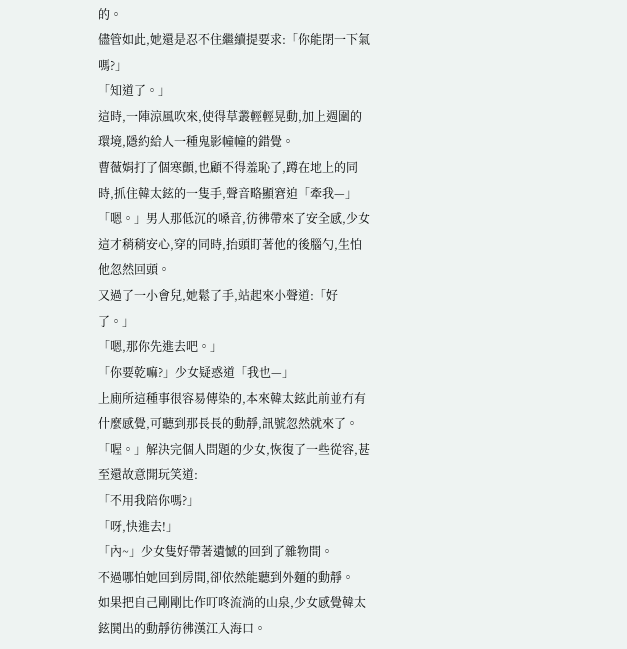的。
儘管如此,她還是忍不住繼續提要求:「你能閉一下氣嗎?」
「知道了。」
這時,一陣涼風吹來,使得草叢輕輕晃動,加上週圍的環境,隱約給人一種鬼影幢幢的錯覺。
曹薇娟打了個寒顫,也顧不得羞恥了,蹲在地上的同時,抓住韓太鉉的一隻手,聲音略顯窘迫「牽我—」
「嗯。」男人那低沉的嗓音,彷彿帶來了安全感,少女這才稍稍安心,穿的同時,抬頭盯著他的後腦勺,生怕他忽然回頭。
又過了一小會兒,她鬆了手,站起來小聲道:「好了。」
「嗯,那你先進去吧。」
「你要乾嘛?」少女疑惑道「我也—」
上廁所這種事很容易傳染的,本來韓太鉉此前並冇有什麼感覺,可聽到那長長的動靜,訊號忽然就來了。
「喔。」解決完個人問題的少女,恢復了一些從容,甚至還故意開玩笑道:
「不用我陪你嗎?」
「呀,快進去!」
「內~」少女隻好帶著遺憾的回到了雜物間。
不過哪怕她回到房間,卻依然能聽到外麵的動靜。
如果把自己剛剛比作叮咚流淌的山泉,少女感覺韓太鉉鬨出的動靜彷彿漢江入海口。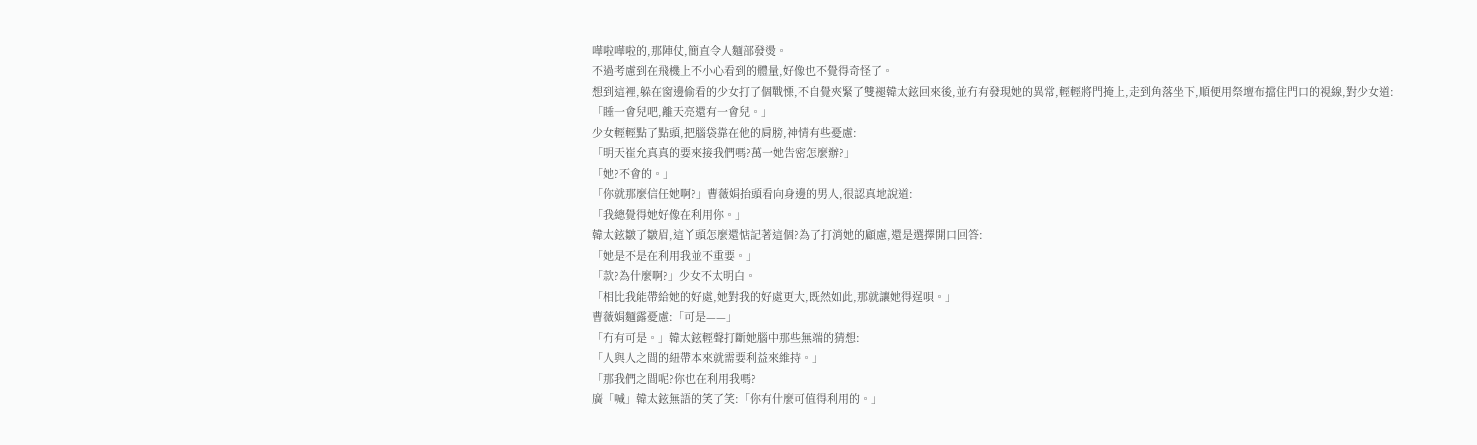嘩啦嘩啦的,那陣仗,簡直令人麵部發燙。
不過考慮到在飛機上不小心看到的體量,好像也不覺得奇怪了。
想到這裡,躲在窗邊偷看的少女打了個戰慄,不自覺夾緊了雙褪韓太鉉回來後,並冇有發現她的異常,輕輕將門掩上,走到角落坐下,順便用祭壇布擋住門口的視線,對少女道:
「睡一會兒吧,離天亮還有一會兒。」
少女輕輕點了點頭,把腦袋靠在他的肩膀,神情有些憂慮:
「明天崔允真真的要來接我們嗎?萬一她告密怎麼辦?」
「她?不會的。」
「你就那麼信任她啊?」曹薇娟抬頭看向身邊的男人,很認真地說道:
「我總覺得她好像在利用你。」
韓太鉉皺了皺眉,這丫頭怎麼還惦記著這個?為了打消她的顧慮,還是選擇開口回答:
「她是不是在利用我並不重要。」
「款?為什麼啊?」少女不太明白。
「相比我能帶給她的好處,她對我的好處更大,既然如此,那就讓她得逞唄。」
曹薇娟麵露憂慮:「可是——」
「冇有可是。」韓太鉉輕聲打斷她腦中那些無端的猜想:
「人與人之間的紐帶本來就需要利益來維持。」
「那我們之間呢?你也在利用我嗎?
廣「喊」韓太鉉無語的笑了笑:「你有什麼可值得利用的。」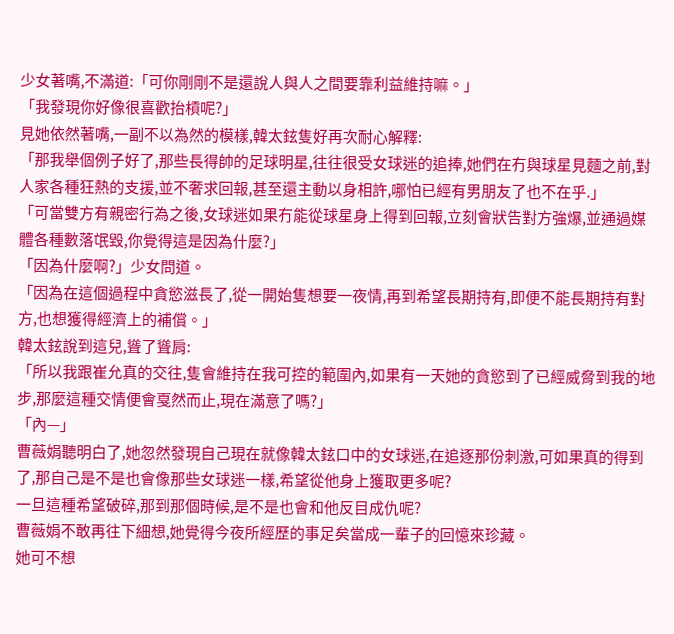少女著嘴,不滿道:「可你剛剛不是還說人與人之間要靠利益維持嘛。」
「我發現你好像很喜歡抬槓呢?」
見她依然著嘴,一副不以為然的模樣,韓太鉉隻好再次耐心解釋:
「那我舉個例子好了,那些長得帥的足球明星,往往很受女球迷的追捧,她們在冇與球星見麵之前,對人家各種狂熱的支援,並不奢求回報,甚至還主動以身相許,哪怕已經有男朋友了也不在乎.」
「可當雙方有親密行為之後,女球迷如果冇能從球星身上得到回報,立刻會狀告對方強爆,並通過媒體各種數落氓毀,你覺得這是因為什麼?」
「因為什麼啊?」少女問道。
「因為在這個過程中貪慾滋長了,從一開始隻想要一夜情,再到希望長期持有,即便不能長期持有對方,也想獲得經濟上的補償。」
韓太鉉說到這兒,聳了聳肩:
「所以我跟崔允真的交往,隻會維持在我可控的範圍內,如果有一天她的貪慾到了已經威脅到我的地步,那麼這種交情便會戛然而止,現在滿意了嗎?」
「內—」
曹薇娟聽明白了,她忽然發現自己現在就像韓太鉉口中的女球迷,在追逐那份刺激,可如果真的得到了,那自己是不是也會像那些女球迷一樣,希望從他身上獲取更多呢?
一旦這種希望破碎,那到那個時候,是不是也會和他反目成仇呢?
曹薇娟不敢再往下細想,她覺得今夜所經歷的事足矣當成一輩子的回憶來珍藏。
她可不想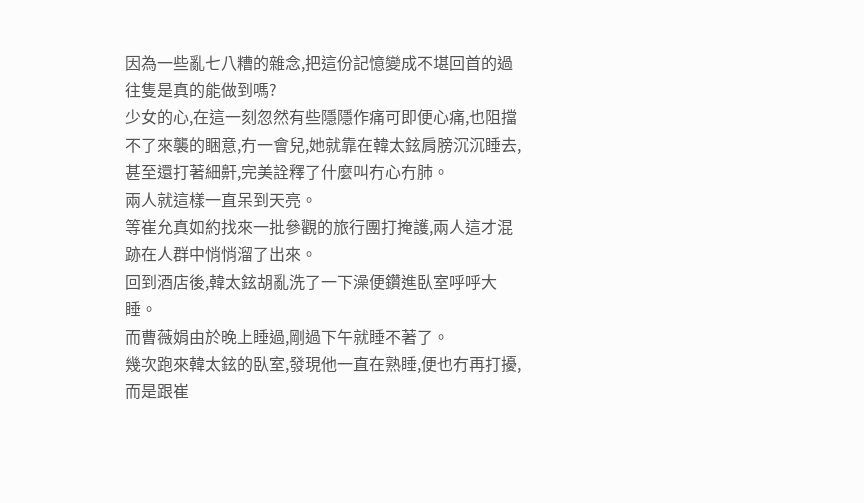因為一些亂七八糟的雜念,把這份記憶變成不堪回首的過往隻是真的能做到嗎?
少女的心,在這一刻忽然有些隱隱作痛可即便心痛,也阻擋不了來襲的睏意,冇一會兒,她就靠在韓太鉉肩膀沉沉睡去,甚至還打著細鼾,完美詮釋了什麼叫冇心冇肺。
兩人就這樣一直呆到天亮。
等崔允真如約找來一批參觀的旅行團打掩護,兩人這才混跡在人群中悄悄溜了出來。
回到酒店後,韓太鉉胡亂洗了一下澡便鑽進臥室呼呼大睡。
而曹薇娟由於晚上睡過,剛過下午就睡不著了。
幾次跑來韓太鉉的臥室,發現他一直在熟睡,便也冇再打擾,而是跟崔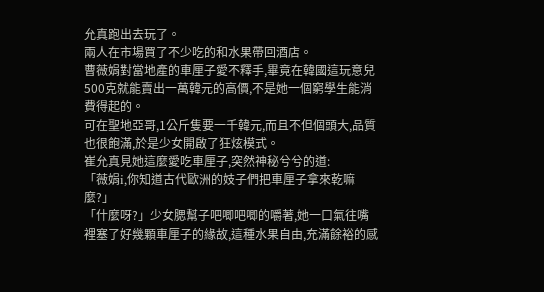允真跑出去玩了。
兩人在市場買了不少吃的和水果帶回酒店。
曹薇娟對當地產的車厘子愛不釋手,畢竟在韓國這玩意兒500克就能賣出一萬韓元的高價,不是她一個窮學生能消費得起的。
可在聖地亞哥,1公斤隻要一千韓元,而且不但個頭大,品質也很飽滿,於是少女開啟了狂炫模式。
崔允真見她這麼愛吃車厘子,突然神秘兮兮的道:
「薇娟i,你知道古代歐洲的妓子們把車厘子拿來乾嘛麼?」
「什麼呀?」少女腮幫子吧唧吧唧的嚼著,她一口氣往嘴裡塞了好幾顆車厘子的緣故,這種水果自由,充滿餘裕的感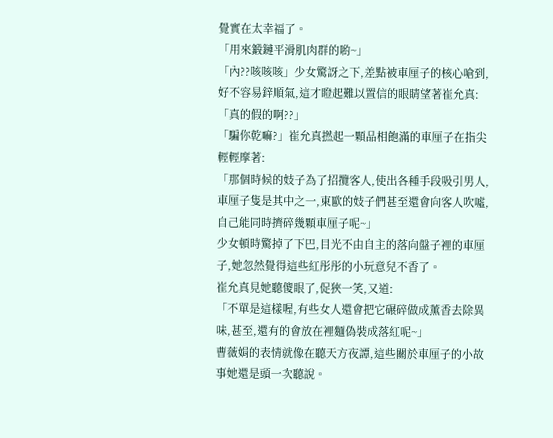覺實在太幸福了。
「用來鍛鏈平滑肌肉群的喲~」
「內??咳咳咳」少女驚訝之下,差點被車厘子的核心嗆到,好不容易鋅順氣,這才瞪起難以置信的眼睛望著崔允真:
「真的假的啊??」
「騙你乾嘛?」崔允真撚起一顆品相飽滿的車厘子在指尖輕輕摩著:
「那個時候的妓子為了招攬客人,使出各種手段吸引男人,車厘子隻是其中之一,東歐的妓子們甚至還會向客人吹噓,自己能同時擠碎幾顆車厘子呢~」
少女頓時驚掉了下巴,目光不由自主的落向盤子裡的車厘子,她忽然覺得這些紅彤彤的小玩意兒不香了。
崔允真見她聽傻眼了,促狹一笑,又道:
「不單是這樣喔,有些女人還會把它碾碎做成薰香去除異味,甚至,還有的會放在裡麵偽裝成落紅呢~」
曹薇娟的表情就像在聽天方夜譚,這些關於車厘子的小故事她還是頭一次聽說。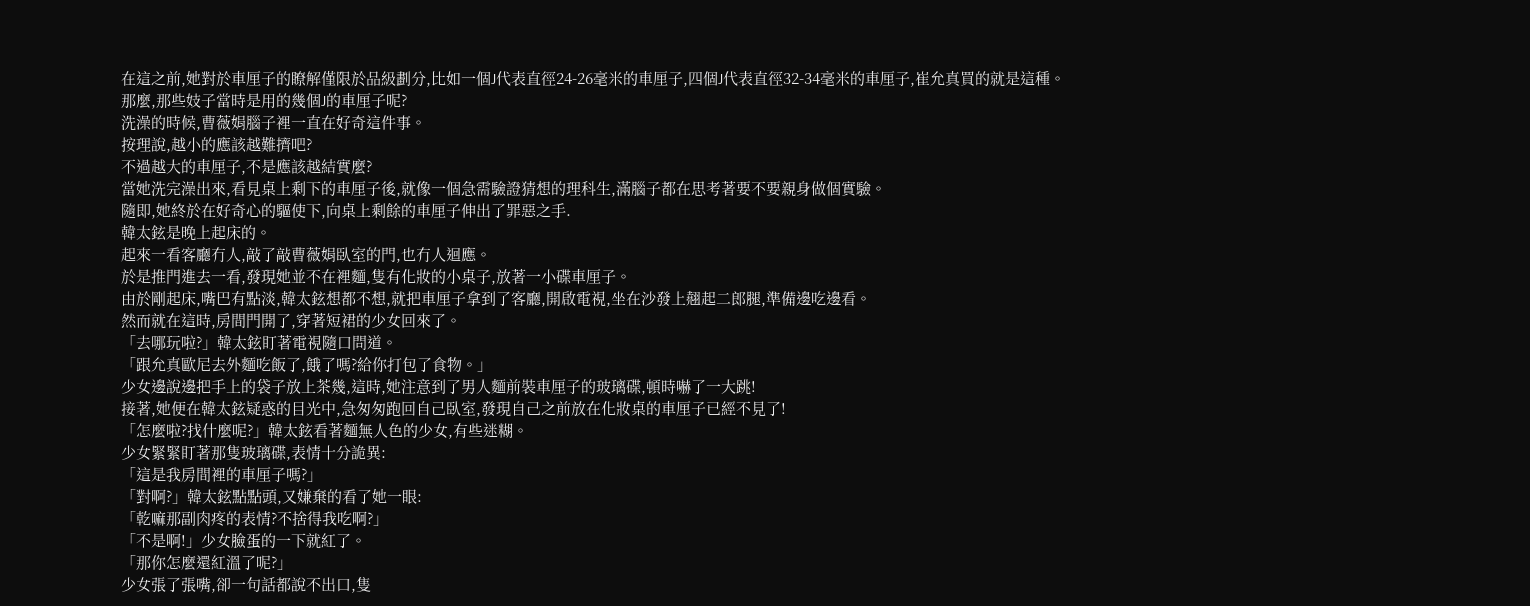在這之前,她對於車厘子的瞭解僅限於品級劃分,比如一個J代表直徑24-26毫米的車厘子,四個J代表直徑32-34毫米的車厘子,崔允真買的就是這種。
那麼,那些妓子當時是用的幾個J的車厘子呢?
洗澡的時候,曹薇娟腦子裡一直在好奇這件事。
按理說,越小的應該越難擠吧?
不過越大的車厘子,不是應該越結實麼?
當她洗完澡出來,看見桌上剩下的車厘子後,就像一個急需驗證猜想的理科生,滿腦子都在思考著要不要親身做個實驗。
隨即,她終於在好奇心的驅使下,向桌上剩餘的車厘子伸出了罪惡之手.
韓太鉉是晚上起床的。
起來一看客廳冇人,敲了敲曹薇娟臥室的門,也冇人迴應。
於是推門進去一看,發現她並不在裡麵,隻有化妝的小桌子,放著一小碟車厘子。
由於剛起床,嘴巴有點淡,韓太鉉想都不想,就把車厘子拿到了客廳,開啟電視,坐在沙發上翹起二郎腿,準備邊吃邊看。
然而就在這時,房間門開了,穿著短裙的少女回來了。
「去哪玩啦?」韓太鉉盯著電視隨口問道。
「跟允真歐尼去外麵吃飯了,餓了嗎?給你打包了食物。」
少女邊說邊把手上的袋子放上茶幾,這時,她注意到了男人麵前裝車厘子的玻璃碟,頓時嚇了一大跳!
接著,她便在韓太鉉疑惑的目光中,急匆匆跑回自己臥室,發現自己之前放在化妝桌的車厘子已經不見了!
「怎麼啦?找什麼呢?」韓太鉉看著麵無人色的少女,有些迷糊。
少女緊緊盯著那隻玻璃碟,表情十分詭異:
「這是我房間裡的車厘子嗎?」
「對啊?」韓太鉉點點頭,又嫌棄的看了她一眼:
「乾嘛那副肉疼的表情?不捨得我吃啊?」
「不是啊!」少女臉蛋的一下就紅了。
「那你怎麼還紅溫了呢?」
少女張了張嘴,卻一句話都說不出口,隻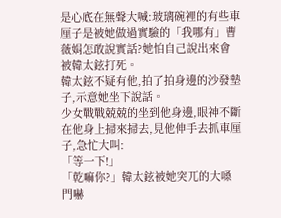是心底在無聲大喊:玻璃碗裡的有些車厘子是被她做過實驗的「我哪有」曹薇娟怎敢說實話?她怕自己說出來會被韓太鉉打死。
韓太鉉不疑有他,拍了拍身邊的沙發墊子,示意她坐下說話。
少女戰戰兢兢的坐到他身邊,眼神不斷在他身上掃來掃去,見他伸手去抓車厘子,急忙大叫:
「等一下!」
「乾嘛你?」韓太鉉被她突兀的大嗓門嚇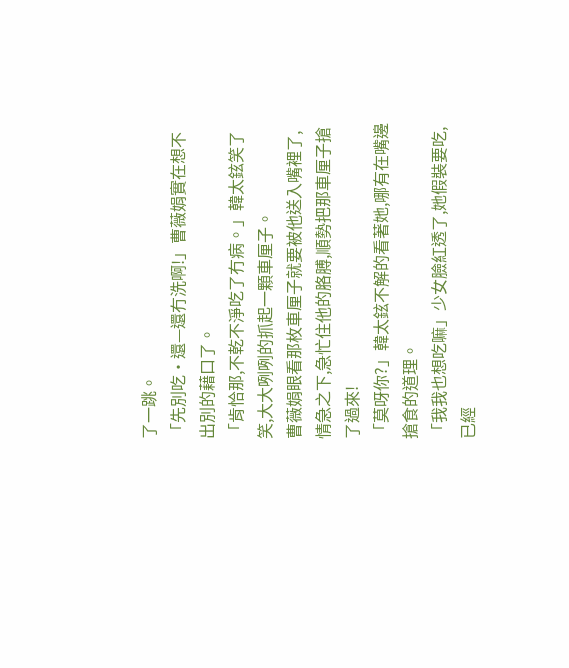了一跳。
「先別吃·還—還冇洗啊!」曹薇娟實在想不出別的藉口了。
「肯恰那,不乾不淨吃了冇病。」韓太鉉笑了笑,大大咧咧的抓起一顆車厘子。
曹薇娟眼看那枚車厘子就要被他送入嘴裡了,情急之下,急忙住他的胳膊,順勢把那車厘子搶了過來!
「莫呀你?」韓太鉉不解的看著她,哪有在嘴邊搶食的道理。
「我我也想吃嘛」少女臉紅透了,她假裝要吃,已經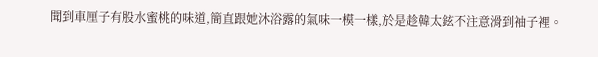聞到車厘子有股水蜜桃的味道,簡直跟她沐浴露的氣味一模一樣,於是趁韓太鉉不注意滑到袖子裡。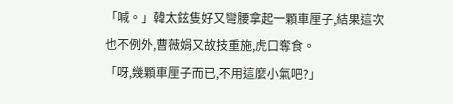「喊。」韓太鉉隻好又彎腰拿起一顆車厘子,結果這次也不例外,曹薇娟又故技重施,虎口奪食。
「呀,幾顆車厘子而已,不用這麼小氣吧?」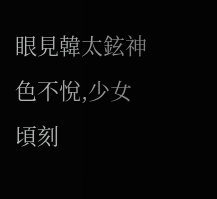眼見韓太鉉神色不悅,少女頃刻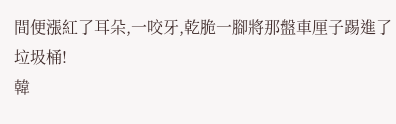間便漲紅了耳朵,一咬牙,乾脆一腳將那盤車厘子踢進了垃圾桶!
韓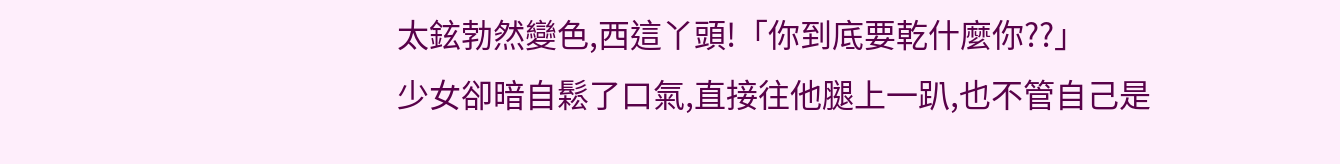太鉉勃然變色,西這丫頭!「你到底要乾什麼你??」
少女卻暗自鬆了口氣,直接往他腿上一趴,也不管自己是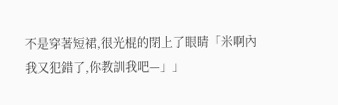不是穿著短裙,很光棍的閉上了眼睛「米啊內我又犯錯了,你教訓我吧—」」